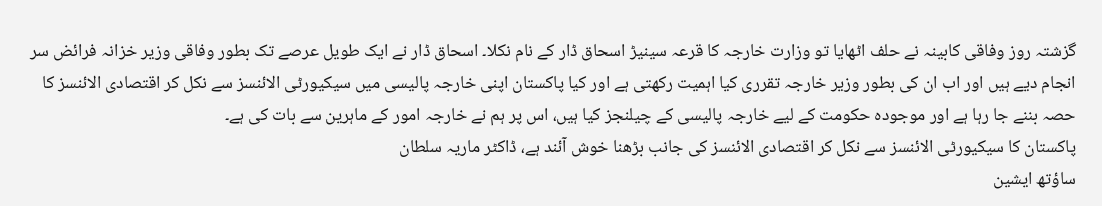گزشتہ روز وفاقی کابینہ نے حلف اٹھایا تو وزارت خارجہ کا قرعہ سینیڑ اسحاق ڈار کے نام نکلا۔ اسحاق ڈار نے ایک طویل عرصے تک بطور وفاقی وزیر خزانہ فرائض سر انجام دیے ہیں اور اب ان کی بطور وزیر خارجہ تقرری کیا اہمیت رکھتی ہے اور کیا پاکستان اپنی خارجہ پالیسی میں سیکیورٹی الائنسز سے نکل کر اقتصادی الائنسز کا حصہ بننے جا رہا ہے اور موجودہ حکومت کے لیے خارجہ پالیسی کے چیلنجز کیا ہیں، اس پر ہم نے خارجہ امور کے ماہرین سے بات کی ہے۔
پاکستان کا سیکیورٹی الائنسز سے نکل کر اقتصادی الائنسز کی جانب بڑھنا خوش آئند ہے، ڈاکٹر ماریہ سلطان
ساؤتھ ایشین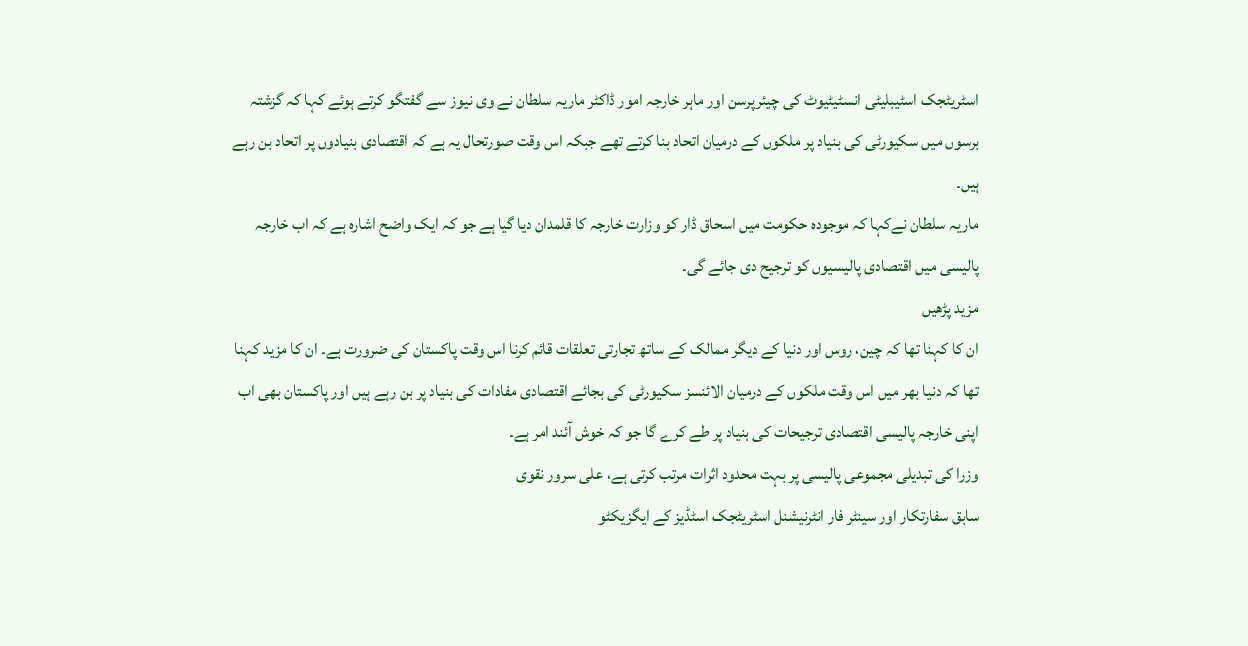اسٹریٹجک اسٹیبلیٹی انسٹیٹیوٹ کی چیئرپرسن اور ماہر خارجہ امور ڈاکٹر ماریہ سلطان نے وی نیوز سے گفتگو کرتے ہوئے کہا کہ گزشتہ برسوں میں سکیورٹی کی بنیاد پر ملکوں کے درمیان اتحاد بنا کرتے تھے جبکہ اس وقت صورتحال یہ ہے کہ اقتصادی بنیادوں پر اتحاد بن رہے ہیں۔
ماریہ سلطان نےکہا کہ موجودہ حکومت میں اسحاق ڈار کو وزارت خارجہ کا قلمدان دیا گیا ہے جو کہ ایک واضح اشارہ ہے کہ اب خارجہ پالیسی میں اقتصادی پالیسیوں کو ترجیح دی جائے گی۔
مزید پڑھیں
ان کا کہنا تھا کہ چین، روس اور دنیا کے دیگر ممالک کے ساتھ تجارتی تعلقات قائم کرنا اس وقت پاکستان کی ضرورت ہے۔ ان کا مزید کہنا تھا کہ دنیا بھر میں اس وقت ملکوں کے درمیان الائنسز سکیورٹی کی بجائے اقتصادی مفادات کی بنیاد پر بن رہے ہیں اور پاکستان بھی اب اپنی خارجہ پالیسی اقتصادی ترجیحات کی بنیاد پر طے کرے گا جو کہ خوش آئند امر ہے۔
وزرا کی تبدیلی مجموعی پالیسی پر بہت محدود اثرات مرتب کرتی ہے، علی سرور نقوی
سابق سفارتکار اور سینٹر فار انٹرنیشنل اسٹریٹجک اسٹڈیز کے ایگزیکٹو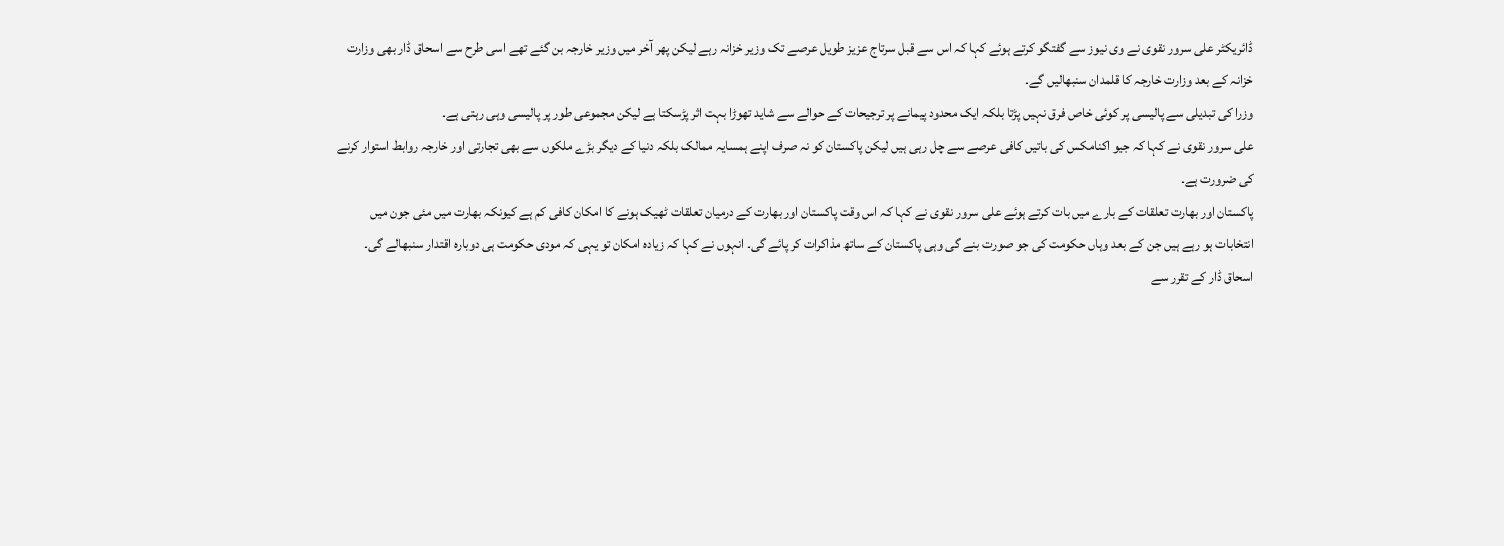ڈائریکٹر علی سرور نقوی نے وی نیوز سے گفتگو کرتے ہوئے کہا کہ اس سے قبل سرتاج عزیز طویل عرصے تک وزیر خزانہ رہے لیکن پھر آخر میں وزیر خارجہ بن گئے تھے اسی طرح سے اسحاق ڈار بھی وزارت خزانہ کے بعد وزارت خارجہ کا قلمدان سنبھالیں گے۔
وزرا کی تبدیلی سے پالیسی پر کوئی خاص فرق نہیں پڑتا بلکہ ایک محدود پیمانے پر ترجیحات کے حوالے سے شاید تھوڑا بہت اثر پڑسکتا ہے لیکن مجموعی طور پر پالیسی وہی رہتی ہے۔
علی سرور نقوی نے کہا کہ جیو اکنامکس کی باتیں کافی عرصے سے چل رہی ہیں لیکن پاکستان کو نہ صرف اپنے ہمسایہ ممالک بلکہ دنیا کے دیگر بڑے ملکوں سے بھی تجارتی اور خارجہ روابط استوار کرنے کی ضرورت ہے۔
پاکستان اور بھارت تعلقات کے بارے میں بات کرتے ہوئے علی سرور نقوی نے کہا کہ اس وقت پاکستان اور بھارت کے درمیان تعلقات ٹھیک ہونے کا امکان کافی کم ہے کیونکہ بھارت میں مئی جون میں انتخابات ہو رہے ہیں جن کے بعد وہاں حکومت کی جو صورت بنے گی وہی پاکستان کے ساتھ مذاکرات کر پائے گی۔ انہوں نے کہا کہ زیادہ امکان تو یہی کہ مودی حکومت ہی دوبارہ اقتدار سنبھالے گی۔
اسحاق ڈار کے تقرر سے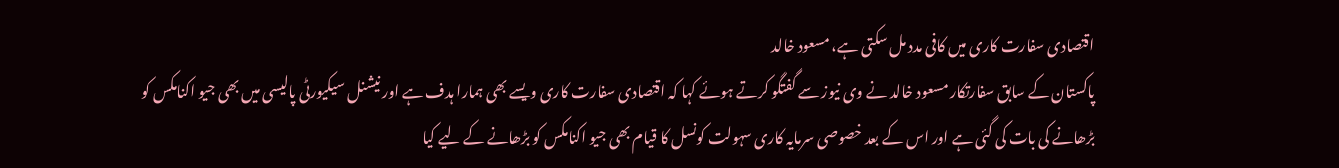اقتصادی سفارت کاری میں کافی مدد مل سکتی ہے، مسعود خالد
پاکستان کے سابق سفارتکار مسعود خالد نے وی نیوز سے گفتگو کرتے ہوئے کہا کہ اقتصادی سفارت کاری ویسے بھی ہمارا ہدف ہے اور نیشنل سیکیورٹی پالیسی میں بھی جیو اکنامکس کو بڑھانے کی بات کی گئی ہے اور اس کے بعد خصوصی سرمایہ کاری سہولت کونسل کا قیام بھی جیو اکنامکس کو بڑھانے کے لیے کیا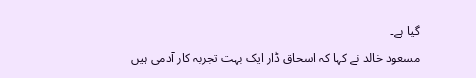گیا ہے۔
مسعود خالد نے کہا کہ اسحاق ڈار ایک بہت تجربہ کار آدمی ہیں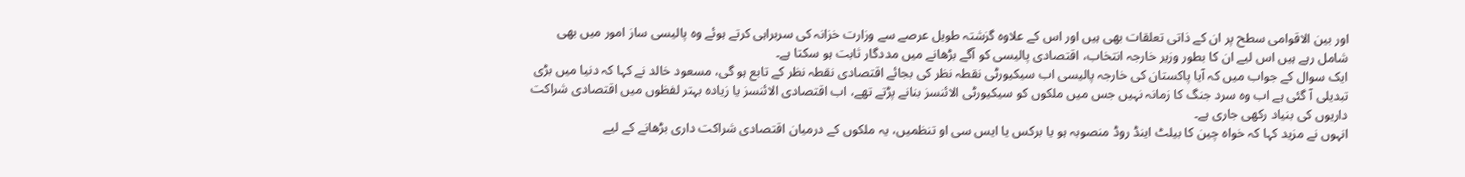اور بین الاقوامی سطح پر ان کے ذاتی تعلقات بھی ہیں اور اس کے علاوہ گزشتہ طویل عرصے سے وزارت خزانہ کی سربراہی کرتے ہوئے وہ پالیسی ساز امور میں بھی شامل رہے ہیں اس لیے ان کا بطور وزیر خارجہ انتخاب، اقتصادی پالیسی کو آگے بڑھانے میں مددگار ثابت ہو سکتا ہے۔
ایک سوال کے جواب میں کہ آیا پاکستان کی خارجہ پالیسی اب سیکیورٹی نقطہ نظر کی بجائے اقتصادی نقطہ نظر کے تابع ہو گی، مسعود خالد نے کہا کہ دنیا میں بڑی تبدیلی آ گئی ہے اب وہ سرد جنگ کا زمانہ نہیں جس میں ملکوں کو سیکیورٹی الائنسز بنانے پڑتے تھے، اب اقتصادی الائنسز یا زیادہ بہتر لفظوں میں اقتصادی شراکت داریوں کی بنیاد رکھی جاری ہے۔
انہوں نے مزید کہا کہ خواہ چین کا بیلٹ اینڈ روڈ منصوبہ ہو یا برکس یا ایس سی او تنظمیں، یہ ملکوں کے درمیان اقتصادی شراکت داری بڑھانے کے لیے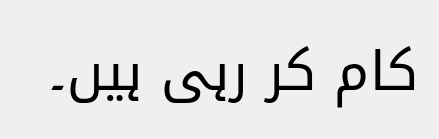کام کر رہی ہیں۔